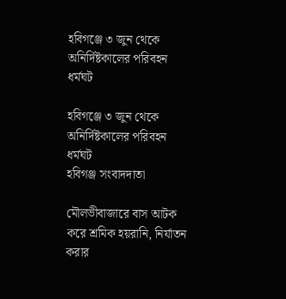হবিগঞ্জে ৩ জুন থেকে অনির্দিষ্টকালের পরিবহন ধর্মঘট

হবিগঞ্জে ৩ জুন থেকে অনির্দিষ্টকালের পরিবহন ধর্মঘট
হবিগঞ্জ সংবাদদাতা

মৌলভীবাজারে বাস আটক করে শ্রমিক হয়রানি, নির্যাতন করার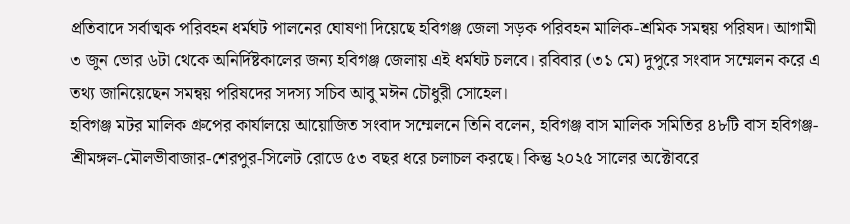প্রতিবাদে সর্বাত্মক পরিবহন ধর্মঘট পালনের ঘোষণা দিয়েছে হবিগঞ্জ জেলা সড়ক পরিবহন মালিক-শ্রমিক সমন্বয় পরিষদ। আগামী ৩ জুন ভোর ৬টা থেকে অনির্দিষ্টকালের জন্য হবিগঞ্জ জেলায় এই ধর্মঘট চলবে। রবিবার (৩১ মে) দুপুরে সংবাদ সম্মেলন করে এ তথ্য জানিয়েছেন সমন্বয় পরিষদের সদস্য সচিব আবু মঈন চৌধুরী সোহেল।
হবিগঞ্জ মটর মালিক গ্রুপের কার্যালয়ে আয়োজিত সংবাদ সম্মেলনে তিনি বলেন, হবিগঞ্জ বাস মালিক সমিতির ৪৮টি বাস হবিগঞ্জ-শ্রীমঙ্গল-মৌলভীবাজার-শেরপুর-সিলেট রোডে ৫৩ বছর ধরে চলাচল করছে। কিন্তু ২০২৫ সালের অক্টোবরে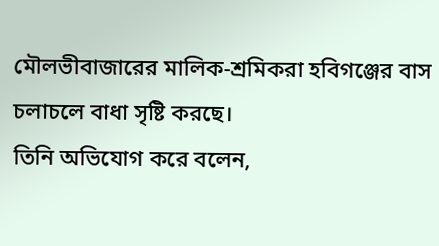মৌলভীবাজারের মালিক-শ্রমিকরা হবিগঞ্জের বাস চলাচলে বাধা সৃষ্টি করছে।
তিনি অভিযোগ করে বলেন,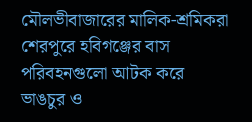মৌলভীবাজারের মালিক-শ্রমিকরা শেরপুরে হবিগঞ্জের বাস পরিবহনগুলো আটক করে ভাঙচুর ও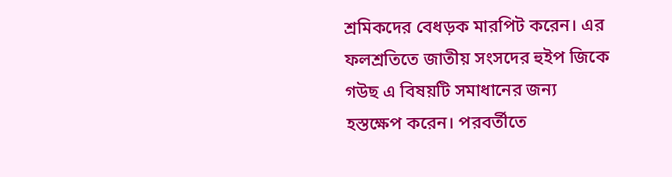শ্রমিকদের বেধড়ক মারপিট করেন। এর ফলশ্রতিতে জাতীয় সংসদের হুইপ জিকে গউছ এ বিষয়টি সমাধানের জন্য হস্তক্ষেপ করেন। পরবর্তীতে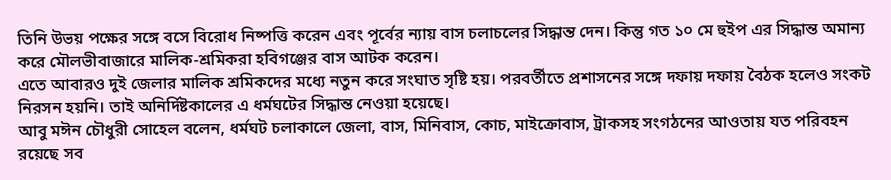তিনি উভয় পক্ষের সঙ্গে বসে বিরোধ নিষ্পত্তি করেন এবং পূর্বের ন্যায় বাস চলাচলের সিদ্ধান্ত দেন। কিন্তু গত ১০ মে হুইপ এর সিদ্ধান্ত অমান্য করে মৌলভীবাজারে মালিক-শ্রমিকরা হবিগঞ্জের বাস আটক করেন।
এতে আবারও দুই জেলার মালিক শ্রমিকদের মধ্যে নতুন করে সংঘাত সৃষ্টি হয়। পরবর্তীতে প্রশাসনের সঙ্গে দফায় দফায় বৈঠক হলেও সংকট নিরসন হয়নি। তাই অনির্দিষ্টকালের এ ধর্মঘটের সিদ্ধান্ত নেওয়া হয়েছে।
আবু মঈন চৌধুরী সোহেল বলেন, ধর্মঘট চলাকালে জেলা, বাস, মিনিবাস, কোচ, মাইক্রোবাস, ট্রাকসহ সংগঠনের আওতায় যত পরিবহন রয়েছে সব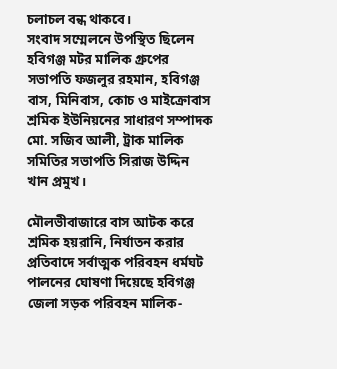চলাচল বন্ধ থাকবে।
সংবাদ সম্মেলনে উপস্থিত ছিলেন হবিগঞ্জ মটর মালিক গ্রুপের সভাপতি ফজলুর রহমান, হবিগঞ্জ বাস, মিনিবাস, কোচ ও মাইক্রোবাস শ্রমিক ইউনিয়নের সাধারণ সম্পাদক মো. সজিব আলী, ট্রাক মালিক সমিতির সভাপতি সিরাজ উদ্দিন খান প্রমুখ।

মৌলভীবাজারে বাস আটক করে শ্রমিক হয়রানি, নির্যাতন করার প্রতিবাদে সর্বাত্মক পরিবহন ধর্মঘট পালনের ঘোষণা দিয়েছে হবিগঞ্জ জেলা সড়ক পরিবহন মালিক-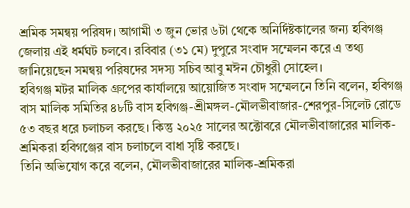শ্রমিক সমন্বয় পরিষদ। আগামী ৩ জুন ভোর ৬টা থেকে অনির্দিষ্টকালের জন্য হবিগঞ্জ জেলায় এই ধর্মঘট চলবে। রবিবার (৩১ মে) দুপুরে সংবাদ সম্মেলন করে এ তথ্য জানিয়েছেন সমন্বয় পরিষদের সদস্য সচিব আবু মঈন চৌধুরী সোহেল।
হবিগঞ্জ মটর মালিক গ্রুপের কার্যালয়ে আয়োজিত সংবাদ সম্মেলনে তিনি বলেন, হবিগঞ্জ বাস মালিক সমিতির ৪৮টি বাস হবিগঞ্জ-শ্রীমঙ্গল-মৌলভীবাজার-শেরপুর-সিলেট রোডে ৫৩ বছর ধরে চলাচল করছে। কিন্তু ২০২৫ সালের অক্টোবরে মৌলভীবাজারের মালিক-শ্রমিকরা হবিগঞ্জের বাস চলাচলে বাধা সৃষ্টি করছে।
তিনি অভিযোগ করে বলেন, মৌলভীবাজারের মালিক-শ্রমিকরা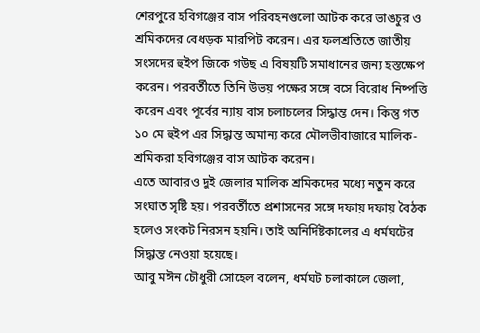শেরপুরে হবিগঞ্জের বাস পরিবহনগুলো আটক করে ভাঙচুর ও শ্রমিকদের বেধড়ক মারপিট করেন। এর ফলশ্রতিতে জাতীয় সংসদের হুইপ জিকে গউছ এ বিষয়টি সমাধানের জন্য হস্তক্ষেপ করেন। পরবর্তীতে তিনি উভয় পক্ষের সঙ্গে বসে বিরোধ নিষ্পত্তি করেন এবং পূর্বের ন্যায় বাস চলাচলের সিদ্ধান্ত দেন। কিন্তু গত ১০ মে হুইপ এর সিদ্ধান্ত অমান্য করে মৌলভীবাজারে মালিক-শ্রমিকরা হবিগঞ্জের বাস আটক করেন।
এতে আবারও দুই জেলার মালিক শ্রমিকদের মধ্যে নতুন করে সংঘাত সৃষ্টি হয়। পরবর্তীতে প্রশাসনের সঙ্গে দফায় দফায় বৈঠক হলেও সংকট নিরসন হয়নি। তাই অনির্দিষ্টকালের এ ধর্মঘটের সিদ্ধান্ত নেওয়া হয়েছে।
আবু মঈন চৌধুরী সোহেল বলেন, ধর্মঘট চলাকালে জেলা,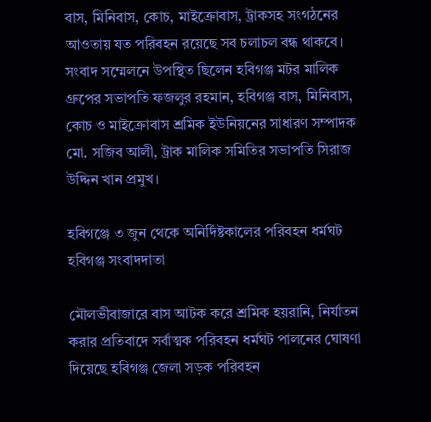বাস, মিনিবাস, কোচ, মাইক্রোবাস, ট্রাকসহ সংগঠনের আওতায় যত পরিবহন রয়েছে সব চলাচল বন্ধ থাকবে।
সংবাদ সম্মেলনে উপস্থিত ছিলেন হবিগঞ্জ মটর মালিক গ্রুপের সভাপতি ফজলুর রহমান, হবিগঞ্জ বাস, মিনিবাস, কোচ ও মাইক্রোবাস শ্রমিক ইউনিয়নের সাধারণ সম্পাদক মো. সজিব আলী, ট্রাক মালিক সমিতির সভাপতি সিরাজ উদ্দিন খান প্রমুখ।

হবিগঞ্জে ৩ জুন থেকে অনির্দিষ্টকালের পরিবহন ধর্মঘট
হবিগঞ্জ সংবাদদাতা

মৌলভীবাজারে বাস আটক করে শ্রমিক হয়রানি, নির্যাতন করার প্রতিবাদে সর্বাত্মক পরিবহন ধর্মঘট পালনের ঘোষণা দিয়েছে হবিগঞ্জ জেলা সড়ক পরিবহন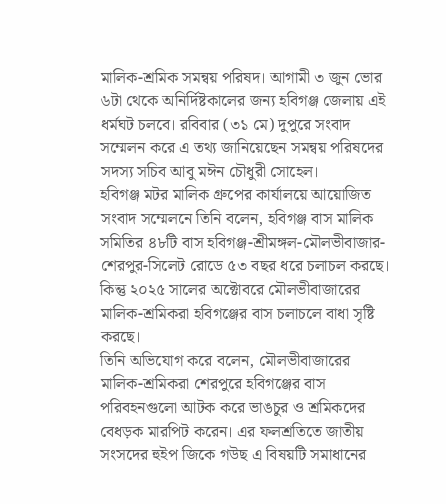মালিক-শ্রমিক সমন্বয় পরিষদ। আগামী ৩ জুন ভোর ৬টা থেকে অনির্দিষ্টকালের জন্য হবিগঞ্জ জেলায় এই ধর্মঘট চলবে। রবিবার (৩১ মে) দুপুরে সংবাদ সম্মেলন করে এ তথ্য জানিয়েছেন সমন্বয় পরিষদের সদস্য সচিব আবু মঈন চৌধুরী সোহেল।
হবিগঞ্জ মটর মালিক গ্রুপের কার্যালয়ে আয়োজিত সংবাদ সম্মেলনে তিনি বলেন, হবিগঞ্জ বাস মালিক সমিতির ৪৮টি বাস হবিগঞ্জ-শ্রীমঙ্গল-মৌলভীবাজার-শেরপুর-সিলেট রোডে ৫৩ বছর ধরে চলাচল করছে। কিন্তু ২০২৫ সালের অক্টোবরে মৌলভীবাজারের মালিক-শ্রমিকরা হবিগঞ্জের বাস চলাচলে বাধা সৃষ্টি করছে।
তিনি অভিযোগ করে বলেন, মৌলভীবাজারের মালিক-শ্রমিকরা শেরপুরে হবিগঞ্জের বাস পরিবহনগুলো আটক করে ভাঙচুর ও শ্রমিকদের বেধড়ক মারপিট করেন। এর ফলশ্রতিতে জাতীয় সংসদের হুইপ জিকে গউছ এ বিষয়টি সমাধানের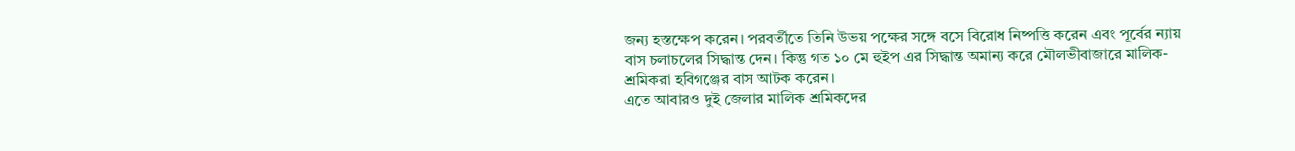জন্য হস্তক্ষেপ করেন। পরবর্তীতে তিনি উভয় পক্ষের সঙ্গে বসে বিরোধ নিষ্পত্তি করেন এবং পূর্বের ন্যায় বাস চলাচলের সিদ্ধান্ত দেন। কিন্তু গত ১০ মে হুইপ এর সিদ্ধান্ত অমান্য করে মৌলভীবাজারে মালিক-শ্রমিকরা হবিগঞ্জের বাস আটক করেন।
এতে আবারও দুই জেলার মালিক শ্রমিকদের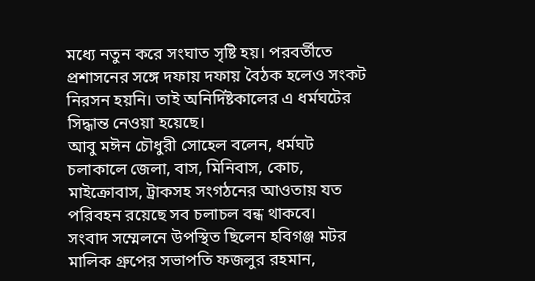মধ্যে নতুন করে সংঘাত সৃষ্টি হয়। পরবর্তীতে প্রশাসনের সঙ্গে দফায় দফায় বৈঠক হলেও সংকট নিরসন হয়নি। তাই অনির্দিষ্টকালের এ ধর্মঘটের সিদ্ধান্ত নেওয়া হয়েছে।
আবু মঈন চৌধুরী সোহেল বলেন, ধর্মঘট চলাকালে জেলা, বাস, মিনিবাস, কোচ, মাইক্রোবাস, ট্রাকসহ সংগঠনের আওতায় যত পরিবহন রয়েছে সব চলাচল বন্ধ থাকবে।
সংবাদ সম্মেলনে উপস্থিত ছিলেন হবিগঞ্জ মটর মালিক গ্রুপের সভাপতি ফজলুর রহমান,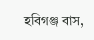হবিগঞ্জ বাস,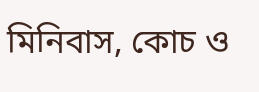মিনিবাস, কোচ ও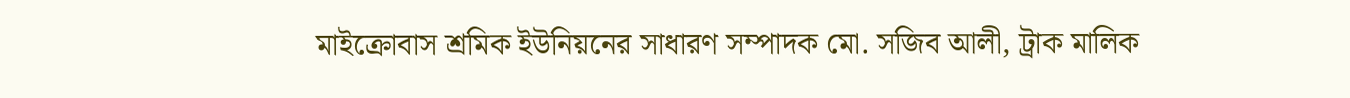মাইক্রোবাস শ্রমিক ইউনিয়নের সাধারণ সম্পাদক মো. সজিব আলী, ট্রাক মালিক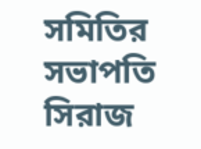সমিতির সভাপতি সিরাজ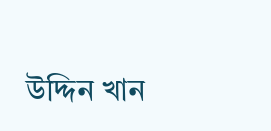উদ্দিন খান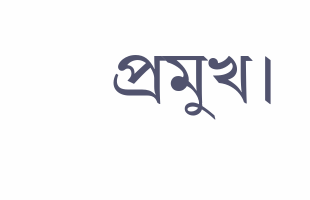প্রমুখ।